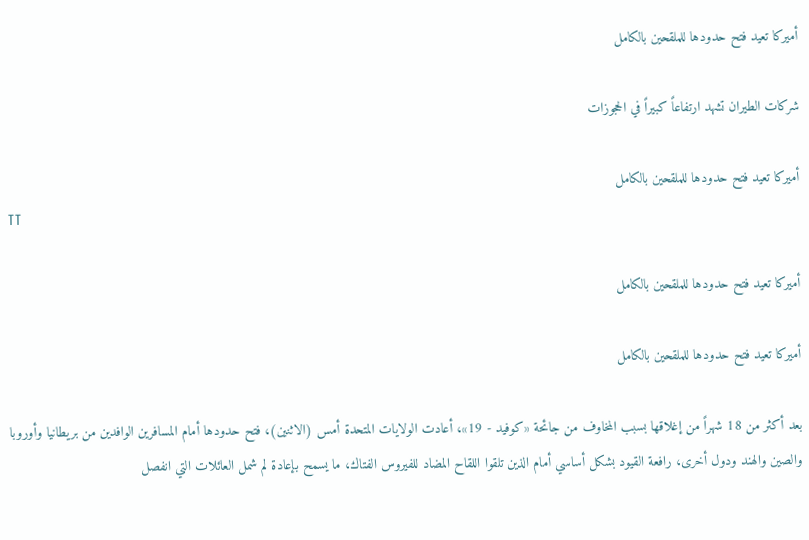أميركا تعيد فتح حدودها للملقحين بالكامل

شركات الطيران تشهد ارتفاعاً كبيراً في الحجوزات

أميركا تعيد فتح حدودها للملقحين بالكامل
TT

أميركا تعيد فتح حدودها للملقحين بالكامل

أميركا تعيد فتح حدودها للملقحين بالكامل

بعد أكثر من 18 شهراً من إغلاقها بسبب المخاوف من جائحة «كوفيد - 19»، أعادت الولايات المتحدة أمس (الاثنين)، فتح حدودها أمام المسافرين الوافدين من بريطانيا وأوروبا والصين والهند ودول أخرى، رافعة القيود بشكل أساسي أمام الذين تلقوا اللقاح المضاد للفيروس الفتاك، ما يسمح بإعادة لم شمل العائلات التي انفصل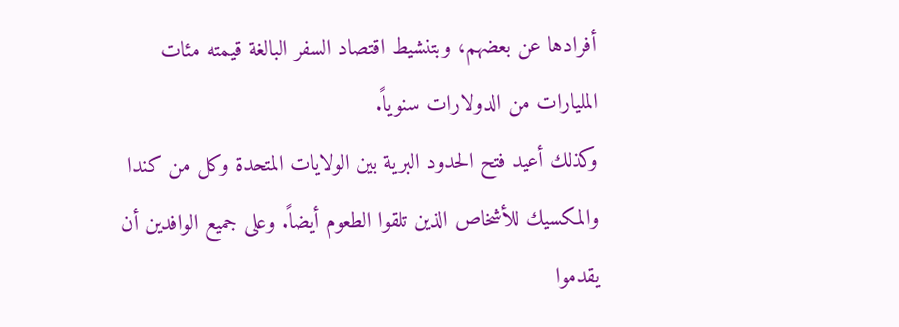أفرادها عن بعضهم، وبتنشيط اقتصاد السفر البالغة قيمته مئات المليارات من الدولارات سنوياً.
وكذلك أعيد فتح الحدود البرية بين الولايات المتحدة وكل من كندا والمكسيك للأشخاص الذين تلقوا الطعوم أيضاً. وعلى جميع الوافدين أن يقدموا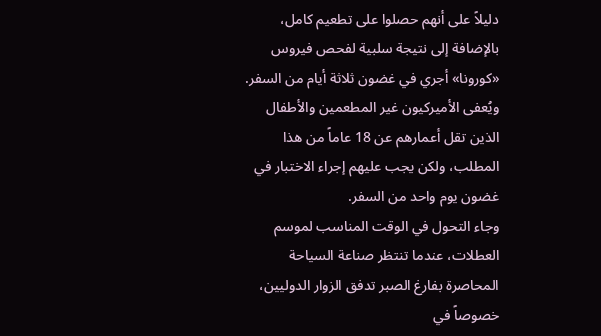دليلاً على أنهم حصلوا على تطعيم كامل، بالإضافة إلى نتيجة سلبية لفحص فيروس «كورونا» أجري في غضون ثلاثة أيام من السفر. ويُعفى الأميركيون غير المطعمين والأطفال الذين تقل أعمارهم عن 18 عاماً من هذا المطلب، ولكن يجب عليهم إجراء الاختبار في غضون يوم واحد من السفر.
وجاء التحول في الوقت المناسب لموسم العطلات، عندما تنتظر صناعة السياحة المحاصرة بفارغ الصبر تدفق الزوار الدوليين، خصوصاً في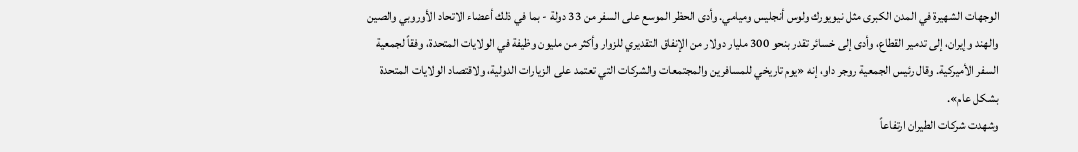الوجهات الشهيرة في المدن الكبرى مثل نيويورك ولوس أنجليس وميامي. وأدى الحظر الموسع على السفر من 33 دولة - بما في ذلك أعضاء الاتحاد الأوروبي والصين والهند وإيران، إلى تدمير القطاع، وأدى إلى خسائر تقدر بنحو 300 مليار دولار من الإنفاق التقديري للزوار وأكثر من مليون وظيفة في الولايات المتحدة، وفقاً لجمعية السفر الأميركية. وقال رئيس الجمعية روجر داو، إنه «يوم تاريخي للمسافرين والمجتمعات والشركات التي تعتمد على الزيارات الدولية، ولاقتصاد الولايات المتحدة بشكل عام».
وشهدت شركات الطيران ارتفاعاً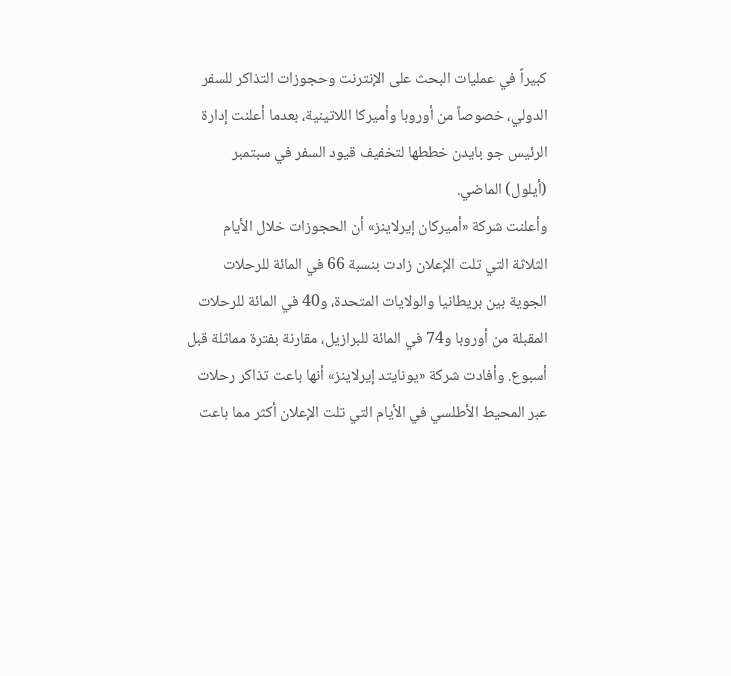كبيراً في عمليات البحث على الإنترنت وحجوزات التذاكر للسفر الدولي، خصوصاً من أوروبا وأميركا اللاتينية، بعدما أعلنت إدارة الرئيس جو بايدن خططها لتخفيف قيود السفر في سبتمبر (أيلول) الماضي.
وأعلنت شركة «أميركان إيرلاينز» أن الحجوزات خلال الأيام الثلاثة التي تلت الإعلان زادت بنسبة 66 في المائة للرحلات الجوية بين بريطانيا والولايات المتحدة، و40 في المائة للرحلات المقبلة من أوروبا و74 في المائة للبرازيل، مقارنة بفترة مماثلة قبل أسبوع. وأفادت شركة «يونايتد إيرلاينز» أنها باعت تذاكر رحلات عبر المحيط الأطلسي في الأيام التي تلت الإعلان أكثر مما باعت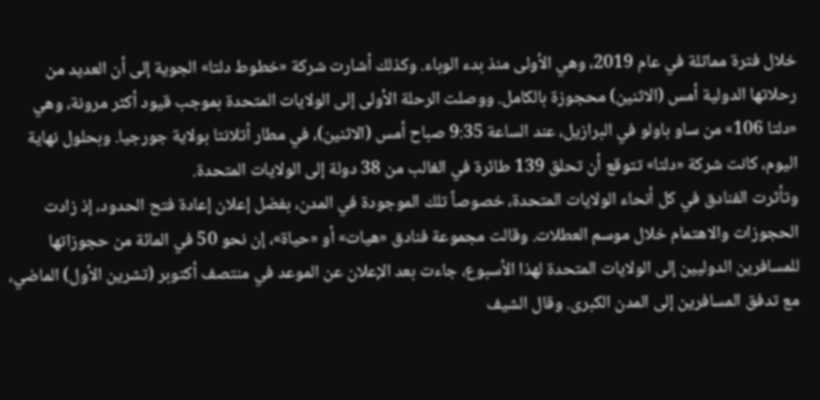خلال فترة مماثلة في عام 2019، وهي الأولى منذ بدء الوباء. وكذلك أشارت شركة «خطوط دلتا» الجوية إلى أن العديد من رحلاتها الدولية أمس (الاثنين) محجوزة بالكامل. ووصلت الرحلة الأولى إلى الولايات المتحدة بموجب قيود أكثر مرونة، وهي «دلتا 106» من ساو باولو في البرازيل، عند الساعة 9:35 صباح أمس (الاثنين)، في مطار أتلانتا بولاية جورجيا. وبحلول نهاية اليوم، كانت شركة «دلتا» تتوقع أن تحلق 139 طائرة في الغالب من 38 دولة إلى الولايات المتحدة.
وتأثرت الفنادق في كل أنحاء الولايات المتحدة، خصوصاً تلك الموجودة في المدن، بفضل إعلان إعادة فتح الحدود، إذ زادت الحجوزات والاهتمام خلال موسم العطلات. وقالت مجموعة فنادق «هيات» أو «حياة»، إن نحو 50 في المائة من حجوزاتها للمسافرين الدوليين إلى الولايات المتحدة لهذا الأسبوع، جاءت بعد الإعلان عن الموعد في منتصف أكتوبر (تشرين الأول) الماضي، مع تدفق المسافرين إلى المدن الكبرى. وقال الشيف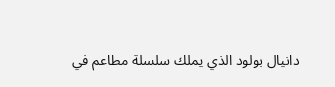دانيال بولود الذي يملك سلسلة مطاعم في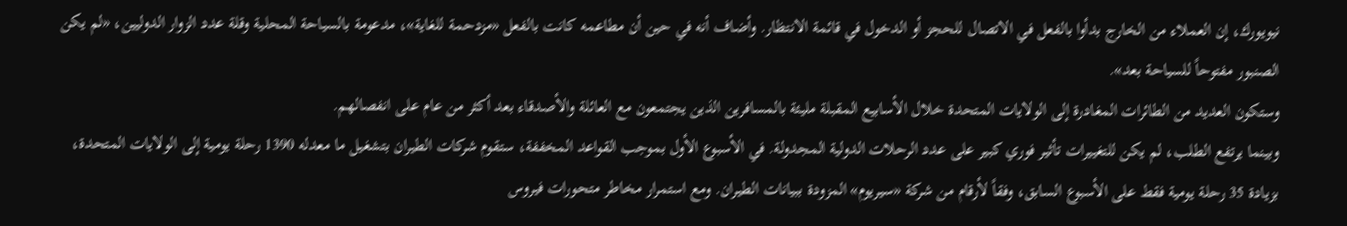نيويورك، إن العملاء من الخارج بدأوا بالفعل في الاتصال للحجز أو الدخول في قائمة الانتظار. وأضاف أنه في حين أن مطاعمه كانت بالفعل «مزدحمة للغاية»، مدعومة بالسياحة المحلية وقلة عدد الزوار الدوليين، «لم يكن الصنبور مفتوحاً للسياحة بعد».
وستكون العديد من الطائرات المغادرة إلى الولايات المتحدة خلال الأسابيع المقبلة مليئة بالمسافرين الذين يجتمعون مع العائلة والأصدقاء بعد أكثر من عام على انفصالهم.
وبينما يرتفع الطلب، لم يكن للتغييرات تأثير فوري كبير على عدد الرحلات الدولية المجدولة. في الأسبوع الأول بموجب القواعد المخففة، ستقوم شركات الطيران بتشغيل ما معدله 1390 رحلة يومية إلى الولايات المتحدة، بزيادة 35 رحلة يومية فقط على الأسبوع السابق، وفقاً لأرقام من شركة «سيريوم» المزودة ببيانات الطيران. ومع استمرار مخاطر متحورات فيروس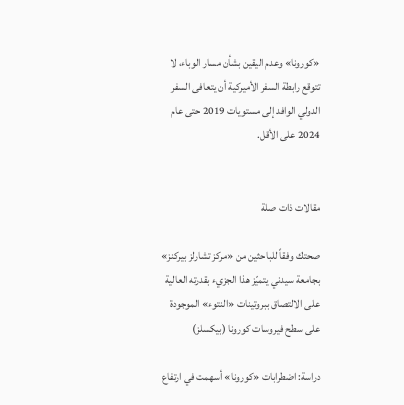«كورونا» وعدم اليقين بشأن مسار الوباء، لا تتوقع رابطة السفر الأميركية أن يتعافى السفر الدولي الوافد إلى مستويات 2019 حتى عام 2024 على الأقل.


مقالات ذات صلة

صحتك وفقاً للباحثين من «مركز تشارلز بيركنز» بجامعة سيدني يتميّز هذا الجزيء بقدرته العالية على الالتصاق ببروتينات «النتوء» الموجودة على سطح فيروسات كورونا (بيكسلز)

دراسة: اضطرابات «كورونا» أسهمت في ارتفاع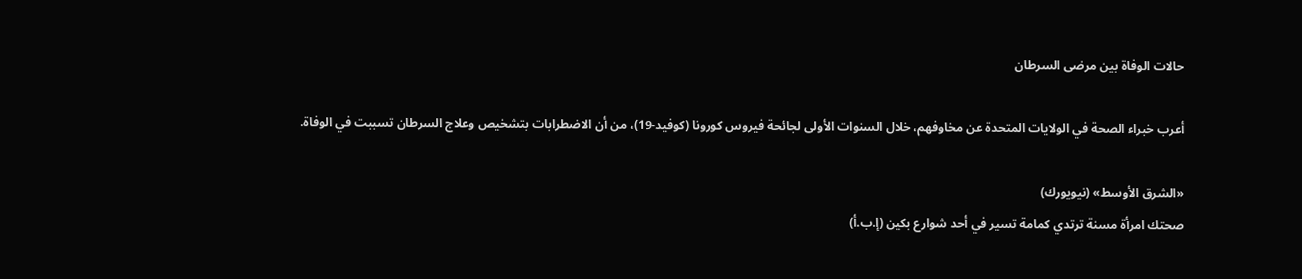حالات الوفاة بين مرضى السرطان

أعرب خبراء الصحة في الولايات المتحدة عن مخاوفهم، خلال السنوات الأولى لجائحة فيروس كورونا (كوفيد-19)، من أن الاضطرابات بتشخيص وعلاج السرطان تسببت في الوفاة.

«الشرق الأوسط» (نيويورك)
صحتك امرأة مسنة ترتدي كمامة تسير في أحد شوارع بكين (إ.ب.أ)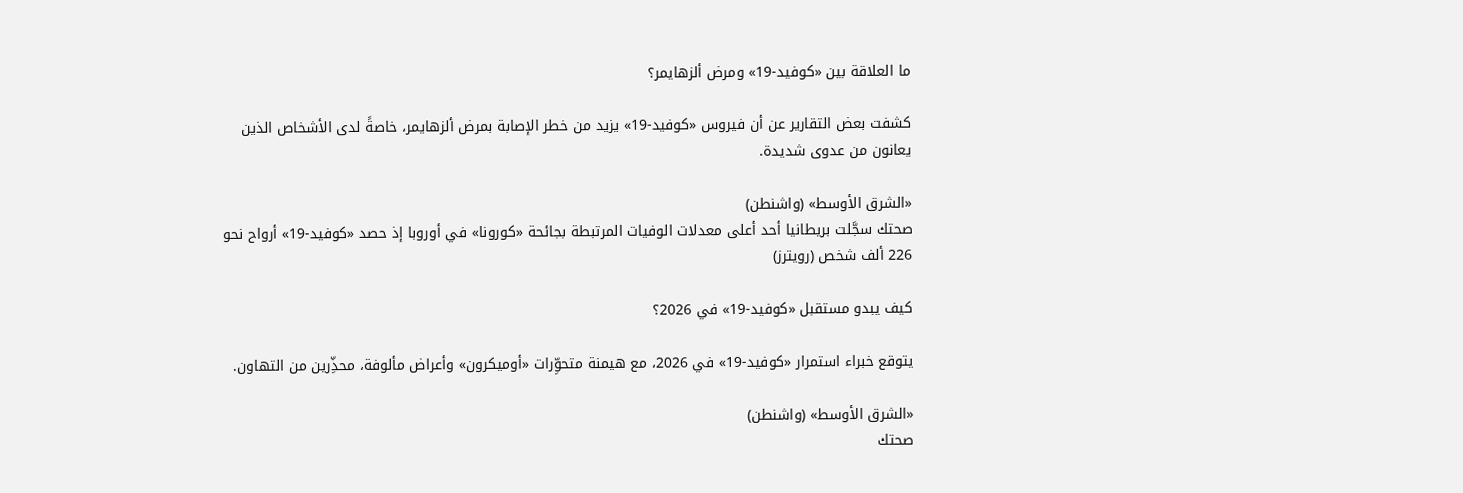ما العلاقة بين «كوفيد-19» ومرض ألزهايمر؟

كشفت بعض التقارير عن أن فيروس «كوفيد-19» يزيد من خطر الإصابة بمرض ألزهايمر، خاصةً لدى الأشخاص الذين يعانون من عدوى شديدة.

«الشرق الأوسط» (واشنطن)
صحتك سجَّلت بريطانيا أحد أعلى معدلات الوفيات المرتبطة بجائحة «كورونا» في أوروبا إذ حصد «كوفيد-19» أرواح نحو 226 ألف شخص (رويترز)

كيف يبدو مستقبل «كوفيد-19» في 2026؟

يتوقع خبراء استمرار «كوفيد-19» في 2026، مع هيمنة متحوِّرات «أوميكرون» وأعراض مألوفة، محذِّرين من التهاون.

«الشرق الأوسط» (واشنطن)
صحتك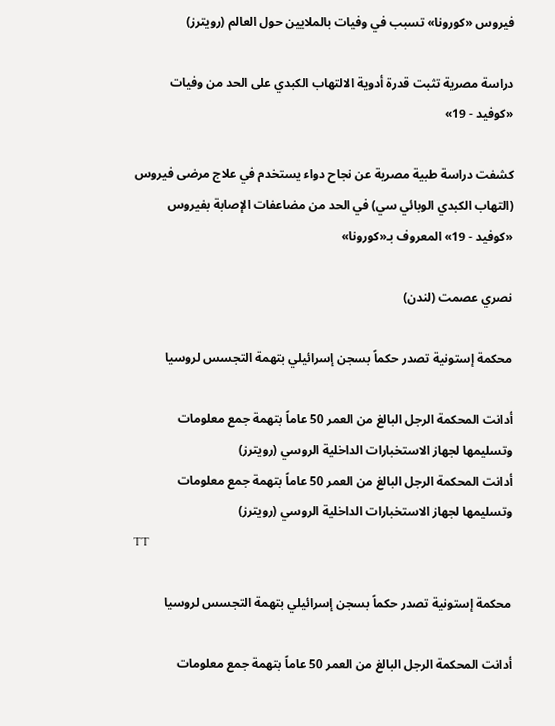فيروس «كورونا» تسبب في وفيات بالملايين حول العالم (رويترز)

دراسة مصرية تثبت قدرة أدوية الالتهاب الكبدي على الحد من وفيات «كوفيد - 19»

كشفت دراسة طبية مصرية عن نجاح دواء يستخدم في علاج مرضى فيروس (التهاب الكبدي الوبائي سي) في الحد من مضاعفات الإصابة بفيروس «كوفيد - 19» المعروف بـ«كورونا»

نصري عصمت (لندن)

محكمة إستونية تصدر حكماً بسجن إسرائيلي بتهمة التجسس لروسيا

أدانت المحكمة الرجل البالغ من العمر 50 عاماً بتهمة جمع معلومات وتسليمها لجهاز الاستخبارات الداخلية الروسي (رويترز)
أدانت المحكمة الرجل البالغ من العمر 50 عاماً بتهمة جمع معلومات وتسليمها لجهاز الاستخبارات الداخلية الروسي (رويترز)
TT

محكمة إستونية تصدر حكماً بسجن إسرائيلي بتهمة التجسس لروسيا

أدانت المحكمة الرجل البالغ من العمر 50 عاماً بتهمة جمع معلومات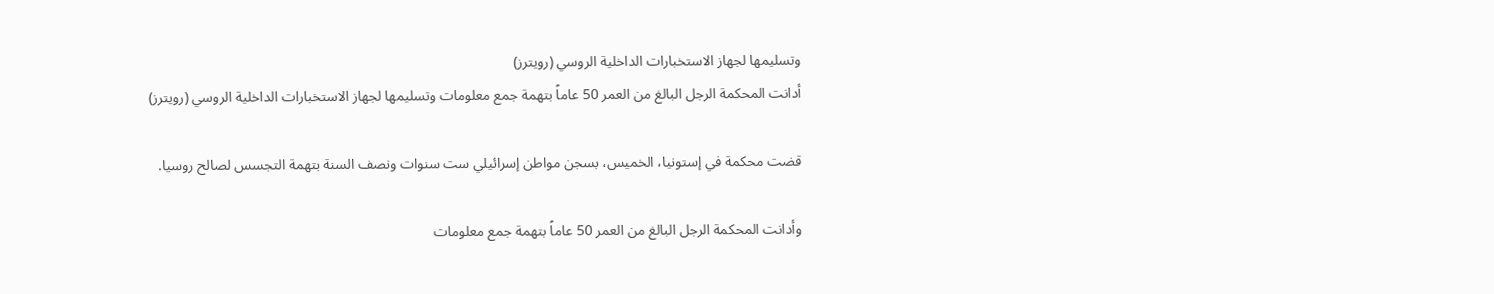وتسليمها لجهاز الاستخبارات الداخلية الروسي (رويترز)
أدانت المحكمة الرجل البالغ من العمر 50 عاماً بتهمة جمع معلومات وتسليمها لجهاز الاستخبارات الداخلية الروسي (رويترز)

قضت محكمة في إستونيا، الخميس، بسجن مواطن إسرائيلي ست سنوات ونصف السنة بتهمة التجسس لصالح روسيا.

وأدانت المحكمة الرجل البالغ من العمر 50 عاماً بتهمة جمع معلومات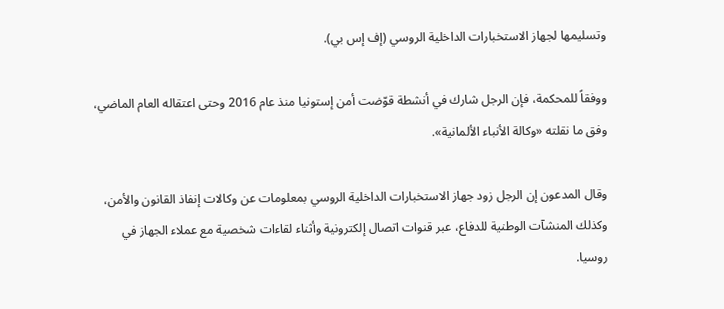وتسليمها لجهاز الاستخبارات الداخلية الروسي (إف إس بي).

ووفقاً للمحكمة، فإن الرجل شارك في أنشطة قوّضت أمن إستونيا منذ عام 2016 وحتى اعتقاله العام الماضي، وفق ما نقلته «وكالة الأنباء الألمانية».

وقال المدعون إن الرجل زود جهاز الاستخبارات الداخلية الروسي بمعلومات عن وكالات إنفاذ القانون والأمن، وكذلك المنشآت الوطنية للدفاع، عبر قنوات اتصال إلكترونية وأثناء لقاءات شخصية مع عملاء الجهاز في روسيا.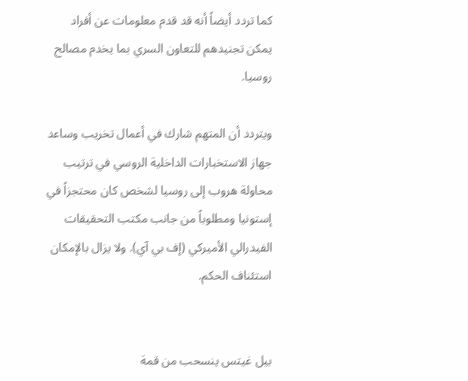كما تردد أيضاً أنه قد قدم معلومات عن أفراد يمكن تجنيدهم للتعاون السري بما يخدم مصالح روسيا.

ويتردد أن المتهم شارك في أعمال تخريب وساعد جهاز الاستخبارات الداخلية الروسي في ترتيب محاولة هروب إلى روسيا لشخص كان محتجزاً في إستونيا ومطلوباً من جانب مكتب التحقيقات الفيدرالي الأميركي (إف بي آي). ولا يزال بالإمكان استئناف الحكم.


بيل غيتس ينسحب من قمة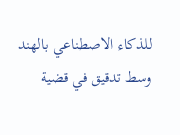للذكاء الاصطناعي بالهند وسط تدقيق في قضية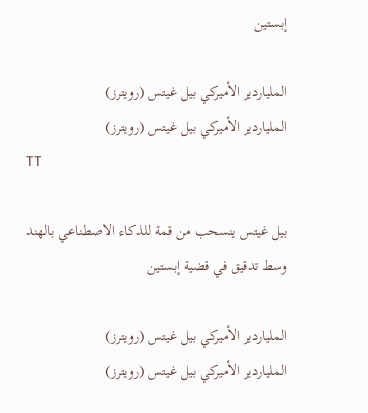إبستين

الملياردير الأميركي بيل غيتس (رويترز)
الملياردير الأميركي بيل غيتس (رويترز)
TT

بيل غيتس ينسحب من قمة للذكاء الاصطناعي بالهند وسط تدقيق في قضية إبستين

الملياردير الأميركي بيل غيتس (رويترز)
الملياردير الأميركي بيل غيتس (رويترز)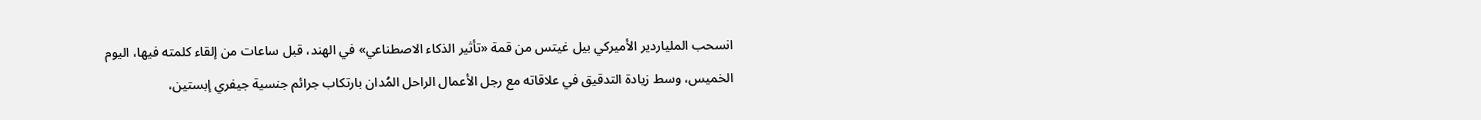انسحب الملياردير الأميركي بيل غيتس من قمة «تأثير الذكاء الاصطناعي» في الهند، قبل ساعات من إلقاء كلمته فيها، اليوم الخميس، وسط زيادة التدقيق في علاقاته مع رجل الأعمال الراحل المُدان بارتكاب جرائم جنسية جيفري إبستين،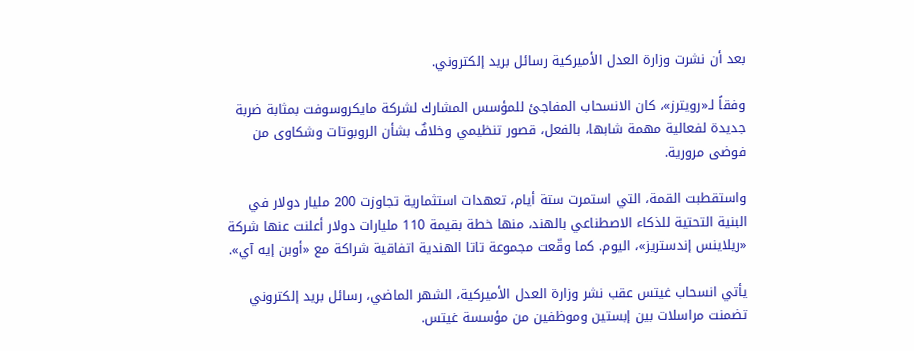بعد أن نشرت وزارة العدل الأميركية رسائل بريد إلكتروني.

وفقاً لـ«رويترز»، كان الانسحاب المفاجئ للمؤسس المشارك لشركة مايكروسوفت ‌بمثابة ضربة جديدة لفعالية ‌مهمة شابها، بالفعل، قصور ‌تنظيمي وخلافٌ بشأن الروبوتات وشكاوى من فوضى مرورية.

واستقطبت القمة، التي استمرت ستة أيام، تعهدات استثمارية تجاوزت 200 مليار دولار في البنية التحتية للذكاء الاصطناعي بالهند، منها خطة بقيمة 110 مليارات دولار أعلنت عنها شركة «ريلاينس إندستريز»، اليوم. كما وقّعت مجموعة تاتا ‌الهندية اتفاقية ‌شراكة مع «أوبن إيه آي».

يأتي انسحاب غيتس عقب ‌نشر وزارة العدل الأميركية، الشهر الماضي، رسائل ‌بريد إلكتروني تضمنت مراسلات بين إبستين وموظفين من مؤسسة غيتس.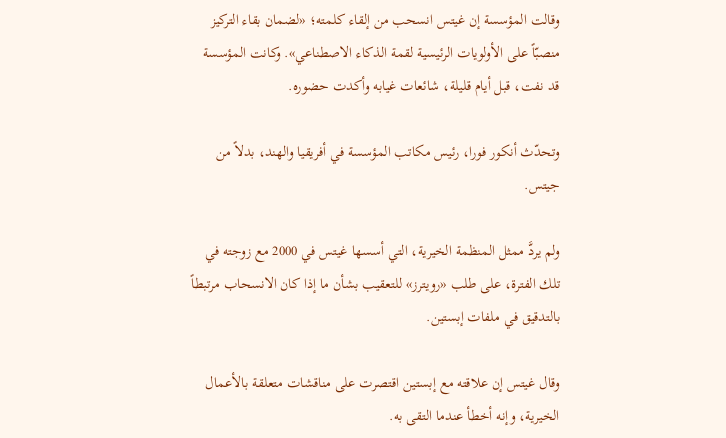وقالت المؤسسة إن غيتس انسحب من إلقاء كلمته؛ «لضمان بقاء التركيز منصبّاً ‌على الأولويات الرئيسية لقمة الذكاء الاصطناعي». وكانت المؤسسة قد نفت، قبل أيام قليلة، شائعات غيابه وأكدت حضوره.

وتحدّث أنكور فورا، رئيس مكاتب المؤسسة في أفريقيا والهند، بدلاً من جيتس.

ولم يردَّ ممثل المنظمة الخيرية، التي أسسها غيتس في 2000 مع زوجته في تلك الفترة، على طلب «رويترز» للتعقيب بشأن ما إذا كان الانسحاب مرتبطاً بالتدقيق في ملفات إبستين.

وقال غيتس إن علاقته مع إبستين اقتصرت على مناقشات متعلقة بالأعمال الخيرية، وإنه أخطأ عندما التقى به.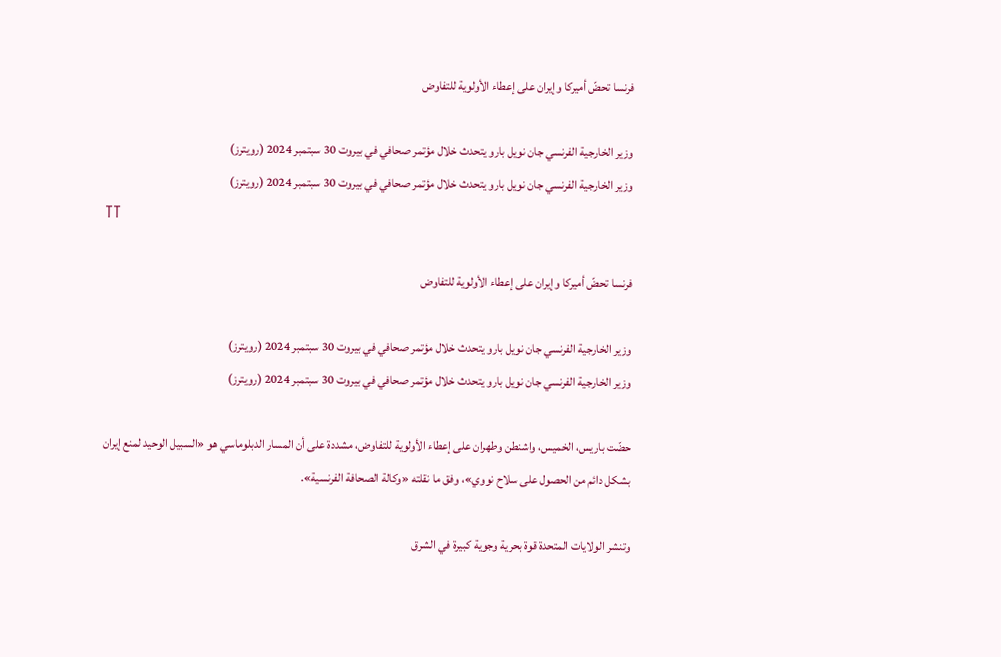فرنسا تحضّ أميركا وإيران على إعطاء الأولوية للتفاوض

وزير الخارجية الفرنسي جان نويل بارو يتحدث خلال مؤتمر صحافي في بيروت 30 سبتمبر 2024 (رويترز)
وزير الخارجية الفرنسي جان نويل بارو يتحدث خلال مؤتمر صحافي في بيروت 30 سبتمبر 2024 (رويترز)
TT

فرنسا تحضّ أميركا وإيران على إعطاء الأولوية للتفاوض

وزير الخارجية الفرنسي جان نويل بارو يتحدث خلال مؤتمر صحافي في بيروت 30 سبتمبر 2024 (رويترز)
وزير الخارجية الفرنسي جان نويل بارو يتحدث خلال مؤتمر صحافي في بيروت 30 سبتمبر 2024 (رويترز)

حضّت باريس، الخميس، واشنطن وطهران على إعطاء الأولوية للتفاوض، مشددة على أن المسار الدبلوماسي هو «السبيل الوحيد لمنع إيران بشكل دائم من الحصول على سلاح نووي»، وفق ما نقلته «وكالة الصحافة الفرنسية».

وتنشر الولايات المتحدة قوة بحرية وجوية كبيرة في الشرق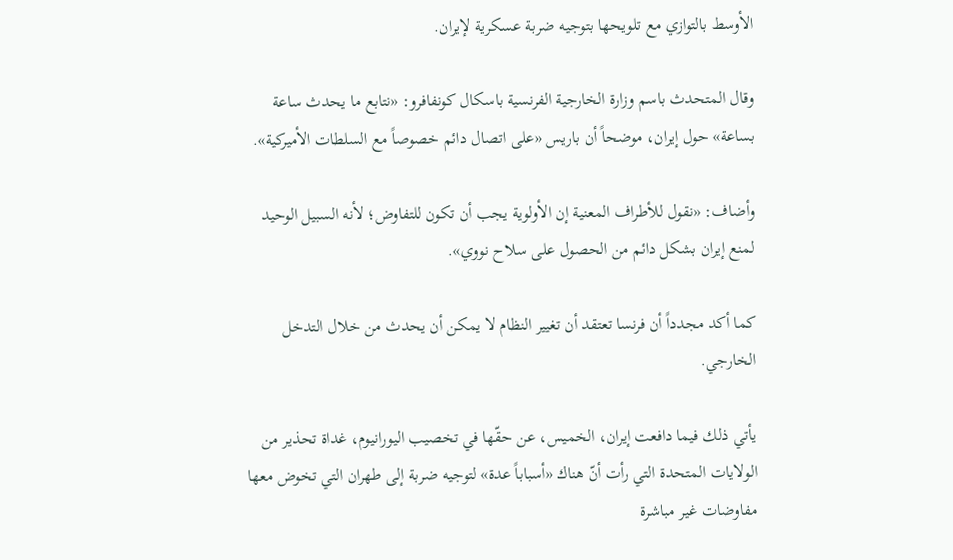الأوسط بالتوازي مع تلويحها بتوجيه ضربة عسكرية لإيران.

وقال المتحدث باسم وزارة الخارجية الفرنسية باسكال كونفافرو: «نتابع ما يحدث ساعة بساعة» حول إيران، موضحاً أن باريس «على اتصال دائم خصوصاً مع السلطات الأميركية».

وأضاف: «نقول للأطراف المعنية إن الأولوية يجب أن تكون للتفاوض؛ لأنه السبيل الوحيد لمنع إيران بشكل دائم من الحصول على سلاح نووي».

كما أكد مجدداً أن فرنسا تعتقد أن تغيير النظام لا يمكن أن يحدث من خلال التدخل الخارجي.

يأتي ذلك فيما دافعت إيران، الخميس، عن حقّها في تخصيب اليورانيوم، غداة تحذير من الولايات المتحدة التي رأت أنّ هناك «أسباباً عدة» لتوجيه ضربة إلى طهران التي تخوض معها مفاوضات غير مباشرة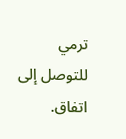ترمي للتوصل إلى اتفاق.